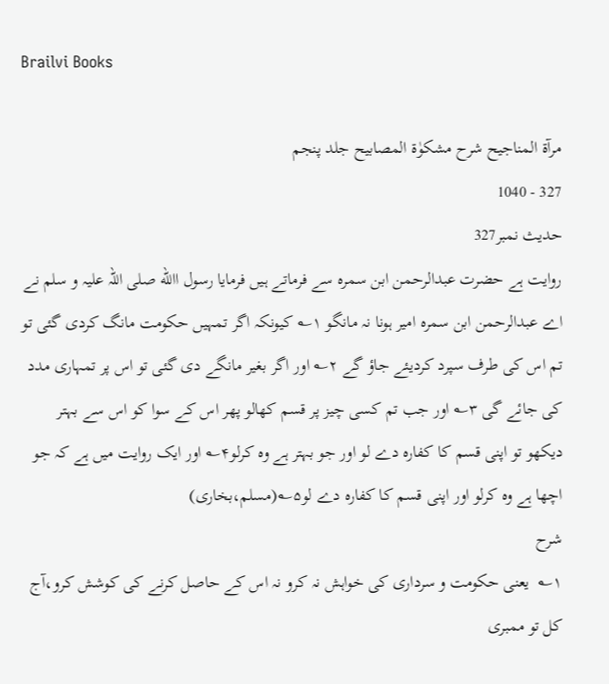Brailvi Books

مرآۃ المناجیح شرح مشکوٰۃ المصابیح جلد پنجم
327 - 1040
حدیث نمبر327
روایت ہے حضرت عبدالرحمن ابن سمرہ سے فرماتے ہیں فرمایا رسول االله صلی اللہ علیہ و سلم نے اے عبدالرحمن ابن سمرہ امیر ہونا نہ مانگو ۱؎ کیونکہ اگر تمہیں حکومت مانگ کردی گئی تو تم اس کی طرف سپرد کردیئے جاؤ گے ۲؎ اور اگر بغیر مانگے دی گئی تو اس پر تمہاری مدد کی جائے گی ۳؎ اور جب تم کسی چیز پر قسم کھالو پھر اس کے سوا کو اس سے بہتر دیکھو تو اپنی قسم کا کفارہ دے لو اور جو بہتر ہے وہ کرلو۴؎ اور ایک روایت میں ہے کہ جو اچھا ہے وہ کرلو اور اپنی قسم کا کفارہ دے لو۵؎(مسلم،بخاری)
شرح
۱؎  یعنی حکومت و سرداری کی خواہش نہ کرو نہ اس کے حاصل کرنے کی کوشش کرو،آج کل تو ممبری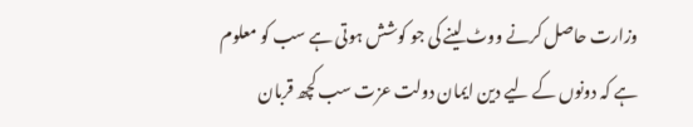وزارت حاصل کرنے ووٹ لینے کی جو کوشش ہوتی ہے سب کو معلوم ہے کہ دونوں کے لیے دین ایمان دولت عزت سب کچھ قربان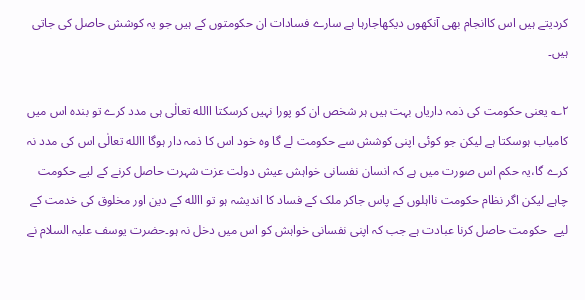کردیتے ہیں اس کاانجام بھی آنکھوں دیکھاجارہا ہے سارے فسادات ان حکومتوں کے ہیں جو یہ کوشش حاصل کی جاتی ہیں۔

۲؎ یعنی حکومت کی ذمہ داریاں بہت ہیں ہر شخص ان کو پورا نہیں کرسکتا االله تعالٰی ہی مدد کرے تو بندہ اس میں کامیاب ہوسکتا ہے لیکن جو کوئی اپنی کوشش سے حکومت لے گا وہ خود اس کا ذمہ دار ہوگا االله تعالٰی اس کی مدد نہ کرے گا،یہ حکم اس صورت میں ہے کہ انسان نفسانی خواہش عیش دولت عزت شہرت حاصل کرنے کے لیے حکومت چاہے لیکن اگر نظام حکومت نااہلوں کے پاس جاکر ملک کے فساد کا اندیشہ ہو تو االله کے دین اور مخلوق کی خدمت کے لیے  حکومت حاصل کرنا عبادت ہے جب کہ اپنی نفسانی خواہش کو اس میں دخل نہ ہو۔حضرت یوسف علیہ السلام نے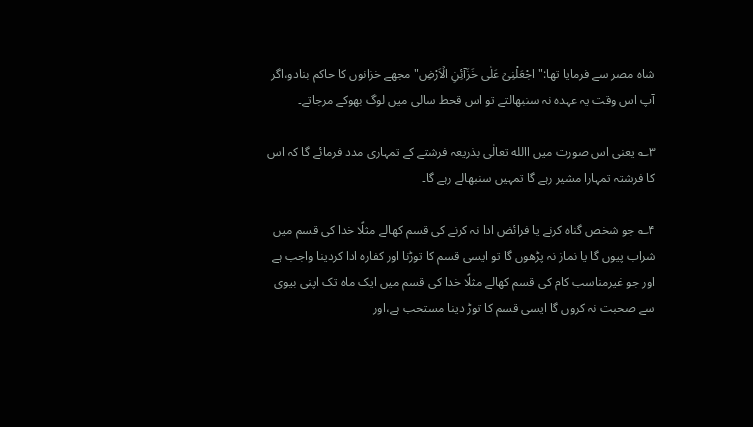شاہ مصر سے فرمایا تھا:"اجْعَلْنِیۡ عَلٰی خَزَآئِنِ الۡاَرْضِ"مجھے خزانوں کا حاکم بنادو،اگر آپ اس وقت یہ عہدہ نہ سنبھالتے تو اس قحط سالی میں لوگ بھوکے مرجاتے۔

۳؎ یعنی اس صورت میں االله تعالٰی بذریعہ فرشتے کے تمہاری مدد فرمائے گا کہ اس کا فرشتہ تمہارا مشیر رہے گا تمہیں سنبھالے رہے گا۔

۴؎ جو شخص گناہ کرنے یا فرائض ادا نہ کرنے کی قسم کھالے مثلًا خدا کی قسم میں شراب پیوں گا یا نماز نہ پڑھوں گا تو ایسی قسم کا توڑنا اور کفارہ ادا کردینا واجب ہے اور جو غیرمناسب کام کی قسم کھالے مثلًا خدا کی قسم میں ایک ماہ تک اپنی بیوی سے صحبت نہ کروں گا ایسی قسم کا توڑ دینا مستحب ہے،اور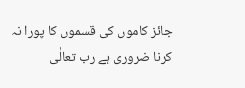جائز کاموں کی قسموں کا پورا نہ کرنا ضروری ہے رب تعالٰی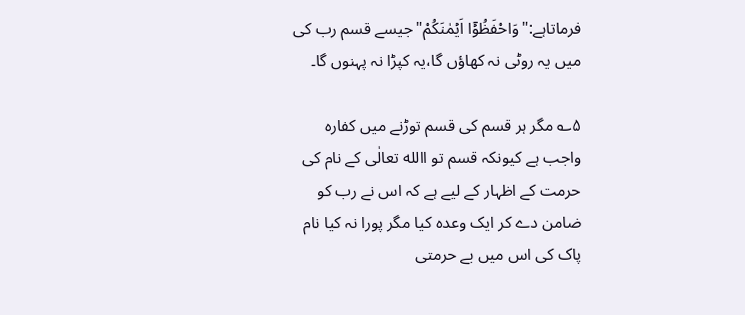فرماتاہے:"وَاحْفَظُوۡۤا اَیۡمٰنَکُمْ"جیسے قسم رب کی میں یہ روٹی نہ کھاؤں گا،یہ کپڑا نہ پہنوں گا۔

۵؎ مگر ہر قسم کی قسم توڑنے میں کفارہ واجب ہے کیونکہ قسم تو االله تعالٰی کے نام کی حرمت کے اظہار کے لیے ہے کہ اس نے رب کو ضامن دے کر ایک وعدہ کیا مگر پورا نہ کیا نام پاک کی اس میں بے حرمتی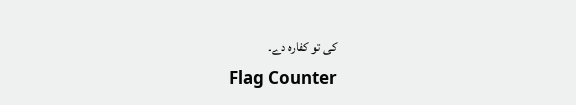کی تو کفارہ دے۔
Flag Counter